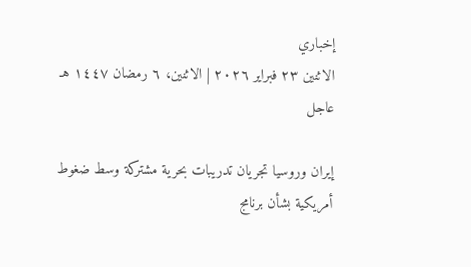إخباري
الاثنين ٢٣ فبراير ٢٠٢٦ | الاثنين، ٦ رمضان ١٤٤٧ هـ
عاجل

إيران وروسيا تجريان تدريبات بحرية مشتركة وسط ضغوط أمريكية بشأن برنامج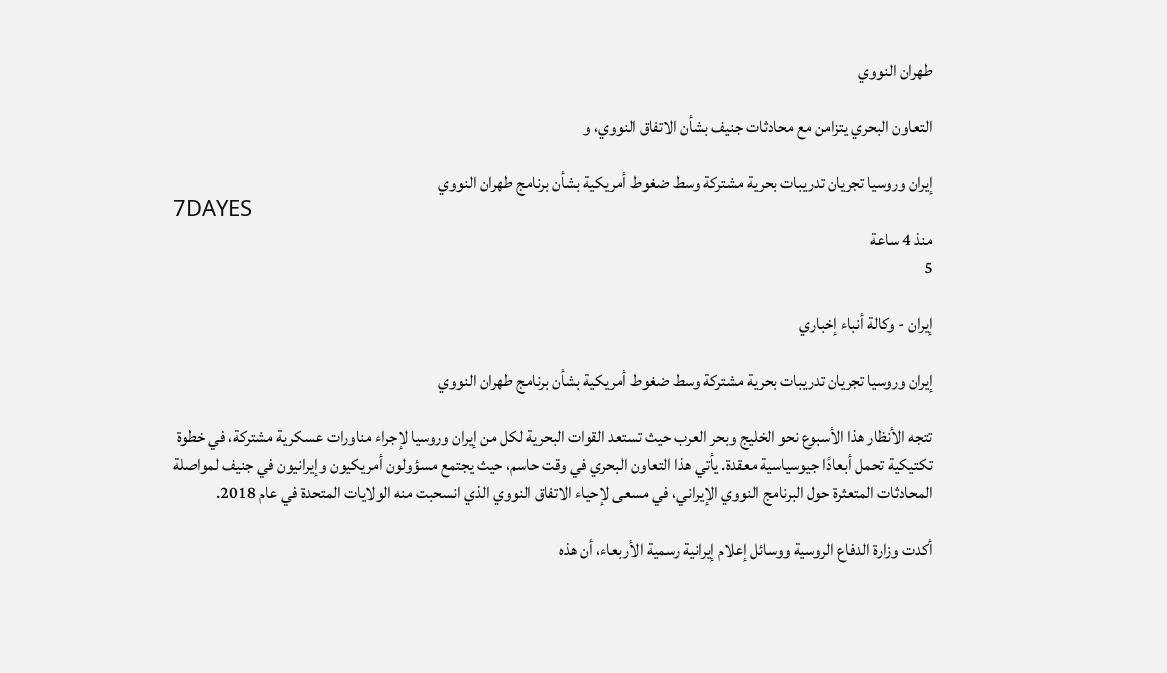طهران النووي

التعاون البحري يتزامن مع محادثات جنيف بشأن الاتفاق النووي، و

إيران وروسيا تجريان تدريبات بحرية مشتركة وسط ضغوط أمريكية بشأن برنامج طهران النووي
7DAYES
منذ 4 ساعة
5

إيران - وكالة أنباء إخباري

إيران وروسيا تجريان تدريبات بحرية مشتركة وسط ضغوط أمريكية بشأن برنامج طهران النووي

تتجه الأنظار هذا الأسبوع نحو الخليج وبحر العرب حيث تستعد القوات البحرية لكل من إيران وروسيا لإجراء مناورات عسكرية مشتركة، في خطوة تكتيكية تحمل أبعادًا جيوسياسية معقدة. يأتي هذا التعاون البحري في وقت حاسم، حيث يجتمع مسؤولون أمريكيون وإيرانيون في جنيف لمواصلة المحادثات المتعثرة حول البرنامج النووي الإيراني، في مسعى لإحياء الاتفاق النووي الذي انسحبت منه الولايات المتحدة في عام 2018.

أكدت وزارة الدفاع الروسية ووسائل إعلام إيرانية رسمية الأربعاء، أن هذه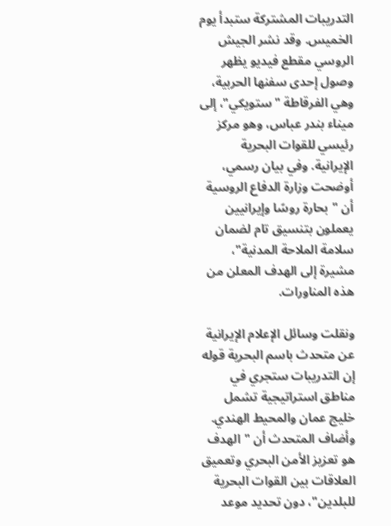التدريبات المشتركة ستبدأ يوم الخميس. وقد نشر الجيش الروسي مقطع فيديو يظهر وصول إحدى سفنها الحربية، وهي الفرقاطة "ستويكي"، إلى ميناء بندر عباس، وهو مركز رئيسي للقوات البحرية الإيرانية. وفي بيان رسمي، أوضحت وزارة الدفاع الروسية أن "بحارة روسًا وإيرانيين يعملون بتنسيق تام لضمان سلامة الملاحة المدنية"، مشيرة إلى الهدف المعلن من هذه المناورات.

ونقلت وسائل الإعلام الإيرانية عن متحدث باسم البحرية قوله إن التدريبات ستجري في مناطق استراتيجية تشمل خليج عمان والمحيط الهندي. وأضاف المتحدث أن "الهدف هو تعزيز الأمن البحري وتعميق العلاقات بين القوات البحرية للبلدين"، دون تحديد موعد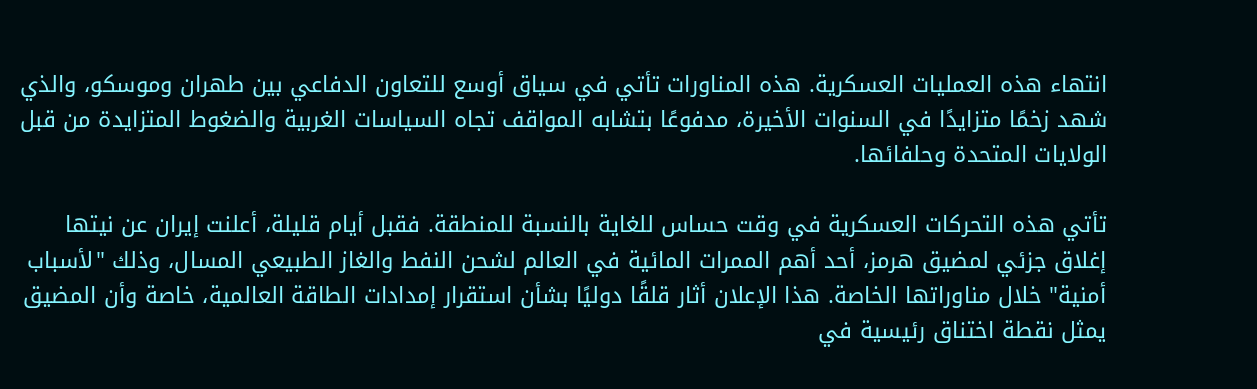انتهاء هذه العمليات العسكرية. هذه المناورات تأتي في سياق أوسع للتعاون الدفاعي بين طهران وموسكو، والذي شهد زخمًا متزايدًا في السنوات الأخيرة، مدفوعًا بتشابه المواقف تجاه السياسات الغربية والضغوط المتزايدة من قبل الولايات المتحدة وحلفائها.

تأتي هذه التحركات العسكرية في وقت حساس للغاية بالنسبة للمنطقة. فقبل أيام قليلة، أعلنت إيران عن نيتها إغلاق جزئي لمضيق هرمز، أحد أهم الممرات المائية في العالم لشحن النفط والغاز الطبيعي المسال، وذلك "لأسباب أمنية" خلال مناوراتها الخاصة. هذا الإعلان أثار قلقًا دوليًا بشأن استقرار إمدادات الطاقة العالمية، خاصة وأن المضيق يمثل نقطة اختناق رئيسية في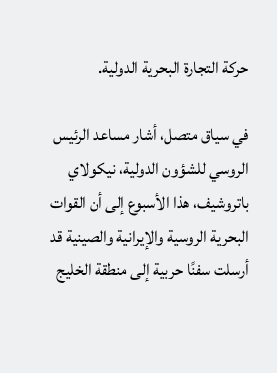حركة التجارة البحرية الدولية.

في سياق متصل، أشار مساعد الرئيس الروسي للشؤون الدولية، نيكولاي باتروشيف، هذا الأسبوع إلى أن القوات البحرية الروسية والإيرانية والصينية قد أرسلت سفنًا حربية إلى منطقة الخليج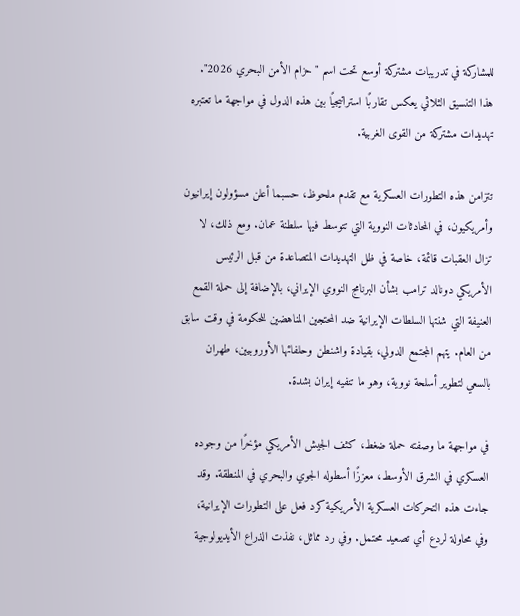للمشاركة في تدريبات مشتركة أوسع تحت اسم "حزام الأمن البحري 2026". هذا التنسيق الثلاثي يعكس تقاربًا استراتيجيًا بين هذه الدول في مواجهة ما تعتبره تهديدات مشتركة من القوى الغربية.

تتزامن هذه التطورات العسكرية مع تقدم ملحوظ، حسبما أعلن مسؤولون إيرانيون وأمريكيون، في المحادثات النووية التي تتوسط فيها سلطنة عمان. ومع ذلك، لا تزال العقبات قائمة، خاصة في ظل التهديدات المتصاعدة من قبل الرئيس الأمريكي دونالد ترامب بشأن البرنامج النووي الإيراني، بالإضافة إلى حملة القمع العنيفة التي شنتها السلطات الإيرانية ضد المحتجين المناهضين للحكومة في وقت سابق من العام. يتهم المجتمع الدولي، بقيادة واشنطن وحلفائها الأوروبيين، طهران بالسعي لتطوير أسلحة نووية، وهو ما تنفيه إيران بشدة.

في مواجهة ما وصفته حملة ضغط، كثف الجيش الأمريكي مؤخرًا من وجوده العسكري في الشرق الأوسط، معززًا أسطوله الجوي والبحري في المنطقة. وقد جاءت هذه التحركات العسكرية الأمريكية كرد فعل على التطورات الإيرانية، وفي محاولة لردع أي تصعيد محتمل. وفي رد مماثل، نفذت الذراع الأيديولوجية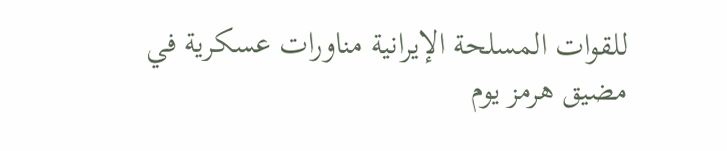للقوات المسلحة الإيرانية مناورات عسكرية في مضيق هرمز يوم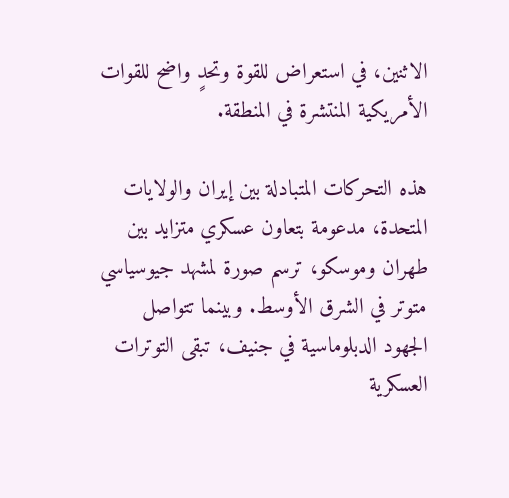الاثنين، في استعراض للقوة وتحدٍ واضح للقوات الأمريكية المنتشرة في المنطقة.

هذه التحركات المتبادلة بين إيران والولايات المتحدة، مدعومة بتعاون عسكري متزايد بين طهران وموسكو، ترسم صورة لمشهد جيوسياسي متوتر في الشرق الأوسط. وبينما تتواصل الجهود الدبلوماسية في جنيف، تبقى التوترات العسكرية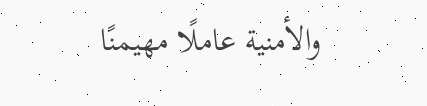والأمنية عاملًا مهيمنًا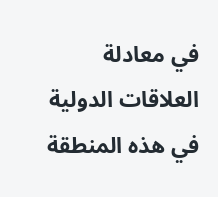في معادلة العلاقات الدولية في هذه المنطقة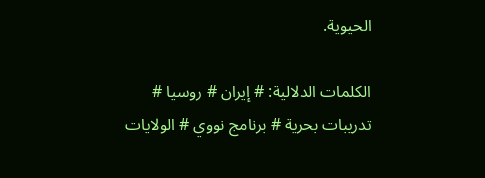الحيوية.

الكلمات الدلالية: # إيران # روسيا # تدريبات بحرية # برنامج نووي # الولايات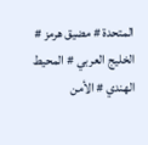المتحدة # مضيق هرمز # الخليج العربي # المحيط الهندي # الأمن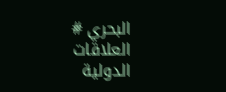البحري # العلاقات الدولية